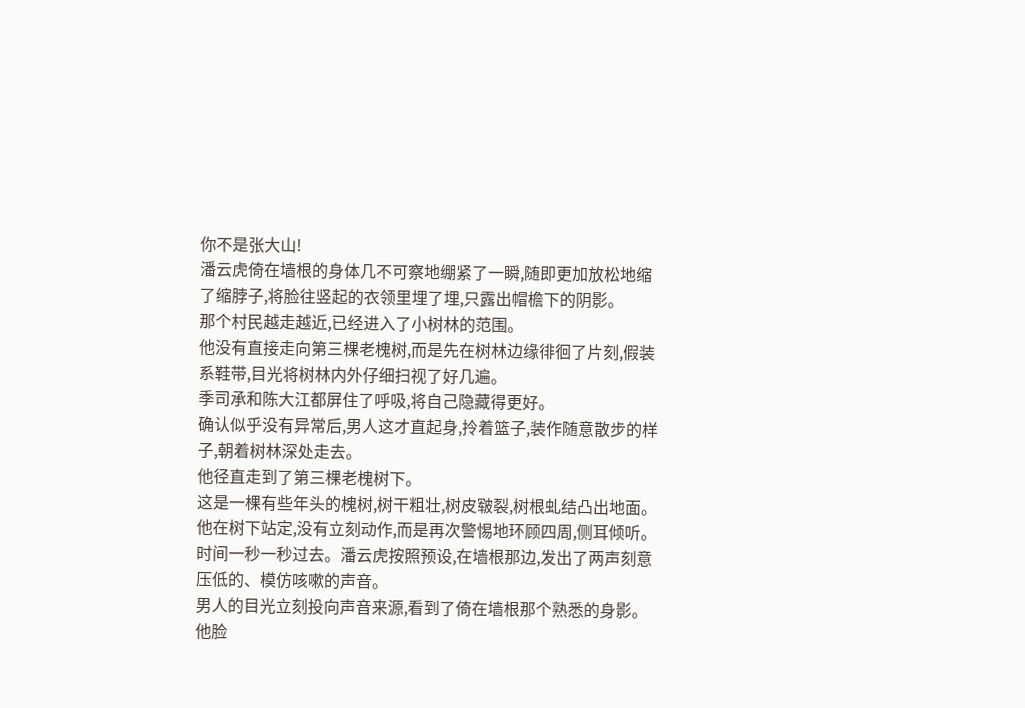你不是张大山!
潘云虎倚在墙根的身体几不可察地绷紧了一瞬,随即更加放松地缩了缩脖子,将脸往竖起的衣领里埋了埋,只露出帽檐下的阴影。
那个村民越走越近,已经进入了小树林的范围。
他没有直接走向第三棵老槐树,而是先在树林边缘徘徊了片刻,假装系鞋带,目光将树林内外仔细扫视了好几遍。
季司承和陈大江都屏住了呼吸,将自己隐藏得更好。
确认似乎没有异常后,男人这才直起身,拎着篮子,装作随意散步的样子,朝着树林深处走去。
他径直走到了第三棵老槐树下。
这是一棵有些年头的槐树,树干粗壮,树皮皲裂,树根虬结凸出地面。他在树下站定,没有立刻动作,而是再次警惕地环顾四周,侧耳倾听。
时间一秒一秒过去。潘云虎按照预设,在墙根那边,发出了两声刻意压低的、模仿咳嗽的声音。
男人的目光立刻投向声音来源,看到了倚在墙根那个熟悉的身影。
他脸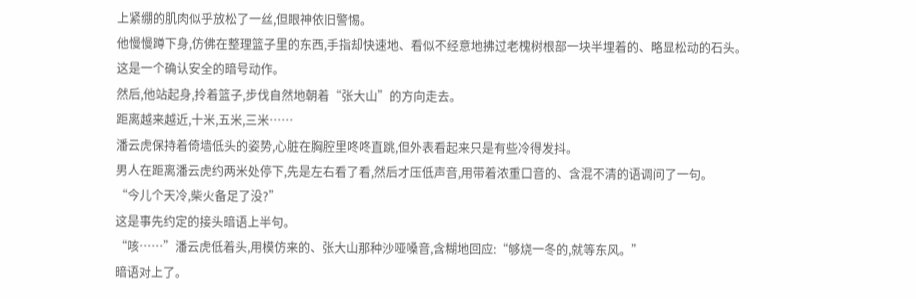上紧绷的肌肉似乎放松了一丝,但眼神依旧警惕。
他慢慢蹲下身,仿佛在整理篮子里的东西,手指却快速地、看似不经意地拂过老槐树根部一块半埋着的、略显松动的石头。
这是一个确认安全的暗号动作。
然后,他站起身,拎着篮子,步伐自然地朝着“张大山”的方向走去。
距离越来越近,十米,五米,三米……
潘云虎保持着倚墙低头的姿势,心脏在胸腔里咚咚直跳,但外表看起来只是有些冷得发抖。
男人在距离潘云虎约两米处停下,先是左右看了看,然后才压低声音,用带着浓重口音的、含混不清的语调问了一句。
“今儿个天冷,柴火备足了没?”
这是事先约定的接头暗语上半句。
“咳……”潘云虎低着头,用模仿来的、张大山那种沙哑嗓音,含糊地回应:“够烧一冬的,就等东风。”
暗语对上了。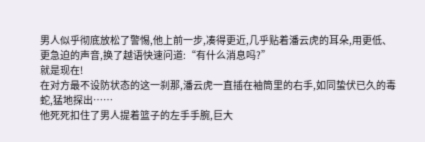男人似乎彻底放松了警惕,他上前一步,凑得更近,几乎贴着潘云虎的耳朵,用更低、更急迫的声音,换了越语快速问道:“有什么消息吗?”
就是现在!
在对方最不设防状态的这一刹那,潘云虎一直插在袖筒里的右手,如同蛰伏已久的毒蛇,猛地探出……
他死死扣住了男人提着篮子的左手手腕,巨大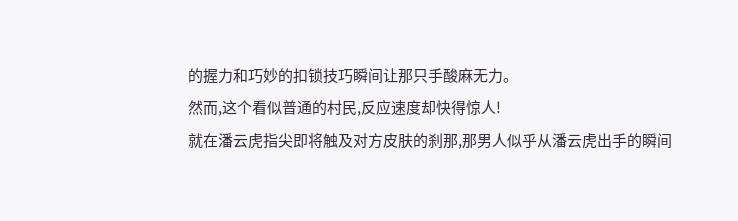的握力和巧妙的扣锁技巧瞬间让那只手酸麻无力。
然而,这个看似普通的村民,反应速度却快得惊人!
就在潘云虎指尖即将触及对方皮肤的刹那,那男人似乎从潘云虎出手的瞬间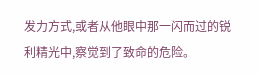发力方式,或者从他眼中那一闪而过的锐利精光中,察觉到了致命的危险。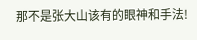那不是张大山该有的眼神和手法!